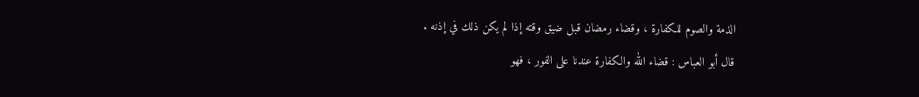الذمة والصوم للكفارة ، وقضاء رمضان قبل ضيق وقته إذا لم يكن ذلك في إذنه .
قال أبو العباس : قضاء الله والكفارة عندنا على الفور ، فهو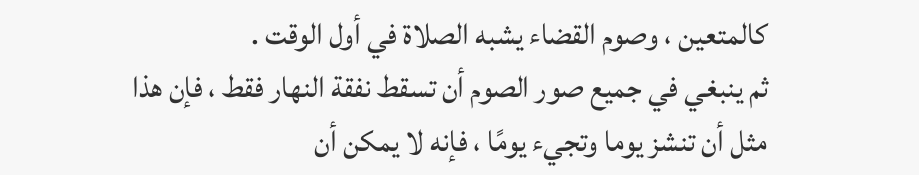كالمتعين ، وصوم القضاء يشبه الصلاة في أول الوقت .
ثم ينبغي في جميع صور الصوم أن تسقط نفقة النهار فقط ، فإن هذا مثل أن تنشز يوما وتجيء يومًا ، فإنه لا يمكن أن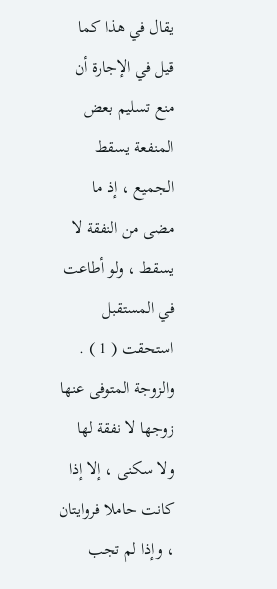يقال في هذا كما قيل في الإجارة أن منع تسليم بعض المنفعة يسقط الجميع ، إذ ما مضى من النفقة لا يسقط ، ولو أطاعت في المستقبل استحقت ( 1 ) .
والزوجة المتوفى عنها زوجها لا نفقة لها ولا سكنى ، إلا إذا كانت حاملا فروايتان ، وإذا لم تجب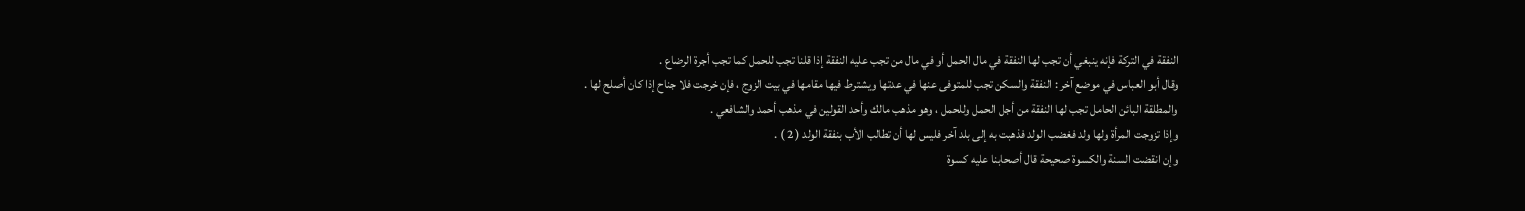النفقة في التركة فإنه ينبغي أن تجب لها النفقة في مال الحمل أو في مال من تجب عليه النفقة إذا قلنا تجب للحمل كما تجب أجرة الرضاع .
وقال أبو العباس في موضع آخر : النفقة والسكن تجب للمتوفى عنها في عدتها ويشترط فيها مقامها في بيت الزوج ، فإن خرجت فلا جناح إذا كان أصلح لها .
والمطلقة البائن الحامل تجب لها النفقة من أجل الحمل وللحمل ، وهو مذهب مالك وأحد القولين في مذهب أحمد والشافعي .
وإذا تزوجت المرأة ولها ولد فغضب الولد فذهبت به إلى بلد آخر فليس لها أن تطالب الأب بنفقة الولد ( 2 ) .
وإن انقضت السنة والكسوة صحيحة قال أصحابنا عليه كسوة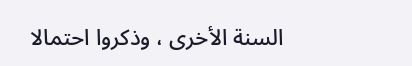السنة الأخرى ، وذكروا احتمالا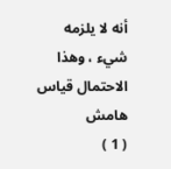أنه لا يلزمه شيء ، وهذا الاحتمال قياس
هامش
( 1 )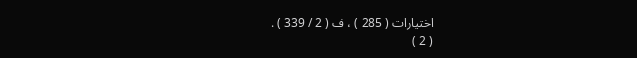اختيارات ( 285 ) ، ف ( 2 / 339 ) .
( 2 )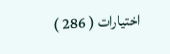اختيارات ( 286 )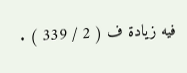فيه زيادة ف ( 2 / 339 ) .